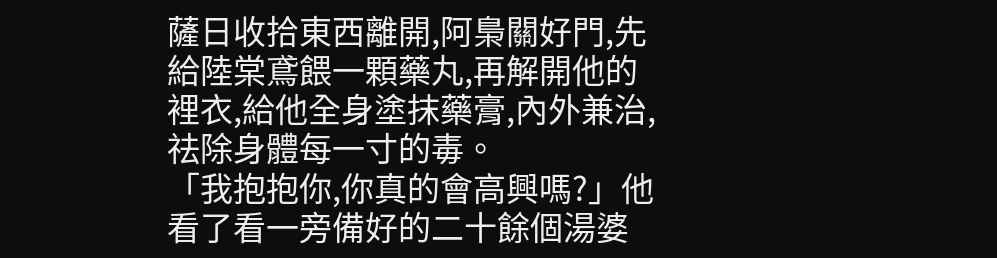薩日收拾東西離開,阿梟關好門,先給陸棠鳶餵一顆藥丸,再解開他的裡衣,給他全身塗抹藥膏,內外兼治,祛除身體每一寸的毒。
「我抱抱你,你真的會高興嗎?」他看了看一旁備好的二十餘個湯婆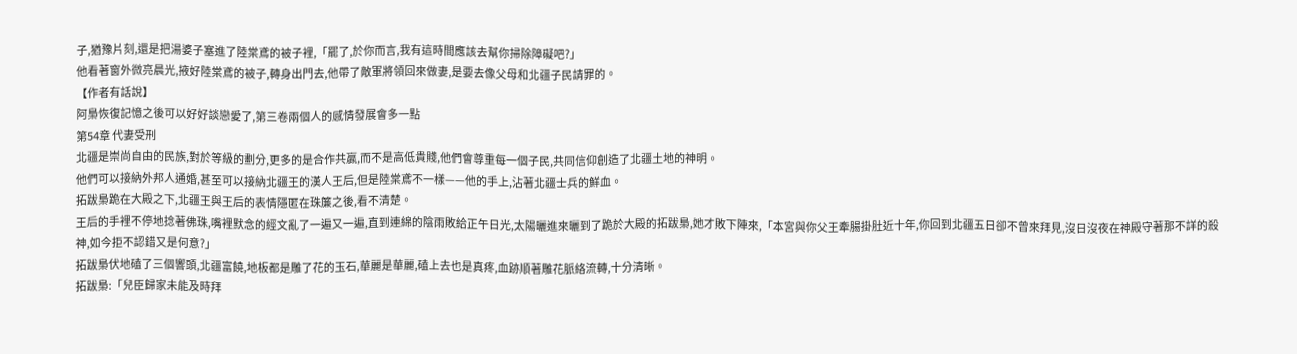子,猶豫片刻,還是把湯婆子塞進了陸棠鳶的被子裡,「罷了,於你而言,我有這時間應該去幫你掃除障礙吧?」
他看著窗外微亮晨光,掖好陸棠鳶的被子,轉身出門去,他帶了敵軍將領回來做妻,是要去像父母和北疆子民請罪的。
【作者有話說】
阿梟恢復記憶之後可以好好談戀愛了,第三卷兩個人的感情發展會多一點
第54章 代妻受刑
北疆是崇尚自由的民族,對於等級的劃分,更多的是合作共贏,而不是高低貴賤,他們會尊重每一個子民,共同信仰創造了北疆土地的神明。
他們可以接納外邦人通婚,甚至可以接納北疆王的漢人王后,但是陸棠鳶不一樣——他的手上,沾著北疆士兵的鮮血。
拓跋梟跪在大殿之下,北疆王與王后的表情隱匿在珠簾之後,看不清楚。
王后的手裡不停地捻著佛珠,嘴裡默念的經文亂了一遍又一遍,直到連綿的陰雨敗給正午日光,太陽曬進來曬到了跪於大殿的拓跋梟,她才敗下陣來,「本宮與你父王牽腸掛肚近十年,你回到北疆五日卻不曾來拜見,沒日沒夜在神殿守著那不詳的殺神,如今拒不認錯又是何意?」
拓跋梟伏地磕了三個響頭,北疆富饒,地板都是雕了花的玉石,華麗是華麗,磕上去也是真疼,血跡順著雕花脈絡流轉,十分清晰。
拓跋梟:「兒臣歸家未能及時拜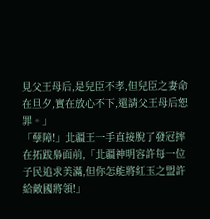見父王母后,是兒臣不孝,但兒臣之妻命在旦夕,實在放心不下,還請父王母后恕罪。」
「孽障!」北疆王一手直接脫了發冠摔在拓跋梟面前,「北疆神明容許每一位子民追求美滿,但你怎能將紅玉之盟許給敵國將領!」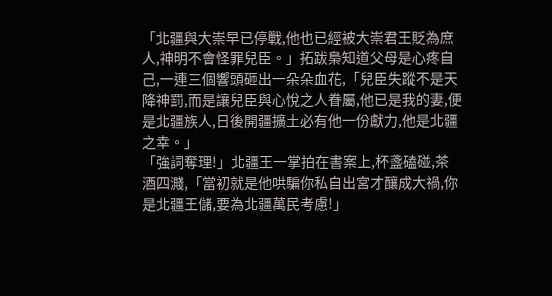「北疆與大崇早已停戰,他也已經被大崇君王貶為庶人,神明不會怪罪兒臣。」拓跋梟知道父母是心疼自己,一連三個響頭砸出一朵朵血花,「兒臣失蹤不是天降神罰,而是讓兒臣與心悅之人眷屬,他已是我的妻,便是北疆族人,日後開疆擴土必有他一份獻力,他是北疆之幸。」
「強詞奪理!」北疆王一掌拍在書案上,杯盞磕碰,茶酒四濺,「當初就是他哄騙你私自出宮才釀成大禍,你是北疆王儲,要為北疆萬民考慮!」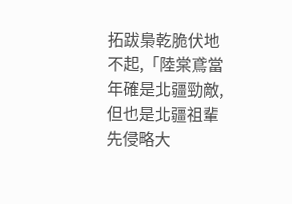拓跋梟乾脆伏地不起,「陸棠鳶當年確是北疆勁敵,但也是北疆祖輩先侵略大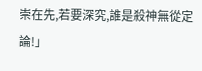崇在先,若要深究,誰是殺神無從定論!」